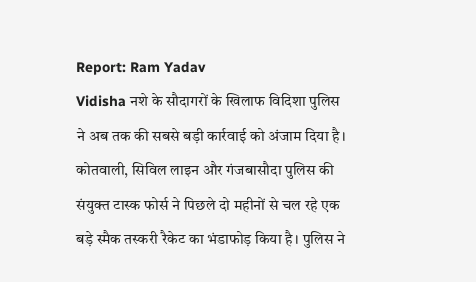Report: Ram Yadav
Vidisha नशे के सौदागरों के खिलाफ विदिशा पुलिस ने अब तक की सबसे बड़ी कार्रवाई को अंजाम दिया है। कोतवाली, सिविल लाइन और गंजबासौदा पुलिस की संयुक्त टास्क फोर्स ने पिछले दो महीनों से चल रहे एक बड़े स्मैक तस्करी रैकेट का भंडाफोड़ किया है। पुलिस ने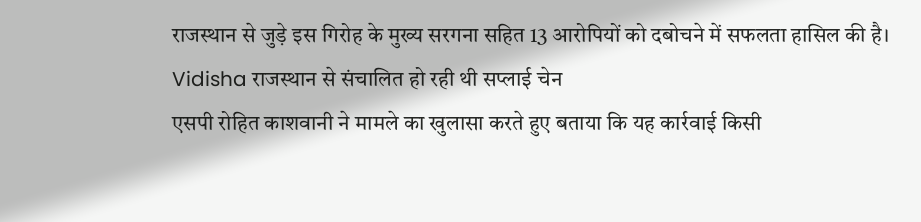राजस्थान से जुड़े इस गिरोह के मुख्य सरगना सहित 13 आरोपियों को दबोचने में सफलता हासिल की है।
Vidisha राजस्थान से संचालित हो रही थी सप्लाई चेन
एसपी रोहित काशवानी ने मामले का खुलासा करते हुए बताया कि यह कार्रवाई किसी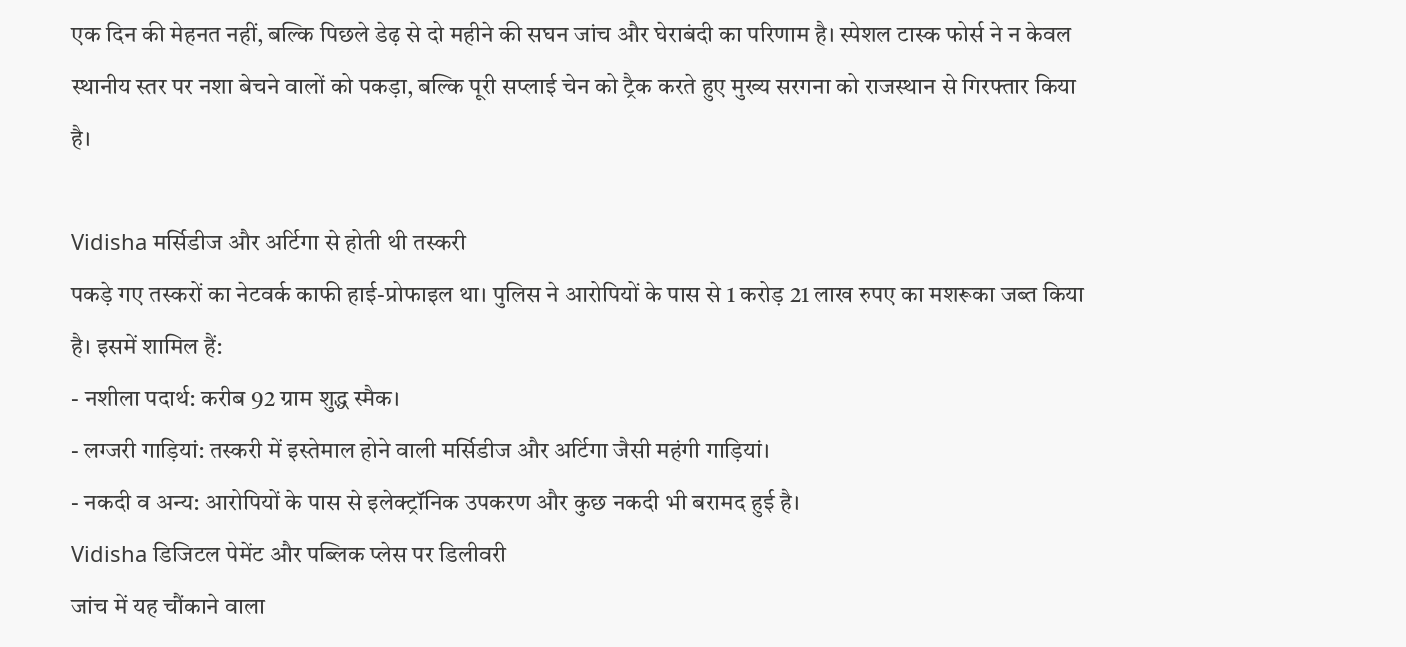एक दिन की मेहनत नहीं, बल्कि पिछले डेढ़ से दो महीने की सघन जांच और घेराबंदी का परिणाम है। स्पेशल टास्क फोर्स ने न केवल स्थानीय स्तर पर नशा बेचने वालों को पकड़ा, बल्कि पूरी सप्लाई चेन को ट्रैक करते हुए मुख्य सरगना को राजस्थान से गिरफ्तार किया है।

Vidisha मर्सिडीज और अर्टिगा से होती थी तस्करी
पकड़े गए तस्करों का नेटवर्क काफी हाई-प्रोफाइल था। पुलिस ने आरोपियों के पास से 1 करोड़ 21 लाख रुपए का मशरूका जब्त किया है। इसमें शामिल हैं:
- नशीला पदार्थ: करीब 92 ग्राम शुद्ध स्मैक।
- लग्जरी गाड़ियां: तस्करी में इस्तेमाल होने वाली मर्सिडीज और अर्टिगा जैसी महंगी गाड़ियां।
- नकदी व अन्य: आरोपियों के पास से इलेक्ट्रॉनिक उपकरण और कुछ नकदी भी बरामद हुई है।
Vidisha डिजिटल पेमेंट और पब्लिक प्लेस पर डिलीवरी
जांच में यह चौंकाने वाला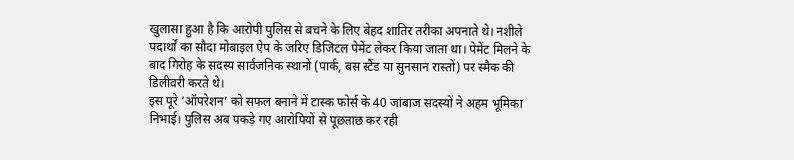खुलासा हुआ है कि आरोपी पुलिस से बचने के लिए बेहद शातिर तरीका अपनाते थे। नशीले पदार्थों का सौदा मोबाइल ऐप के जरिए डिजिटल पेमेंट लेकर किया जाता था। पेमेंट मिलने के बाद गिरोह के सदस्य सार्वजनिक स्थानों (पार्क, बस स्टैंड या सुनसान रास्तों) पर स्मैक की डिलीवरी करते थे।
इस पूरे ‘ऑपरेशन’ को सफल बनाने में टास्क फोर्स के 40 जांबाज सदस्यों ने अहम भूमिका निभाई। पुलिस अब पकड़े गए आरोपियों से पूछताछ कर रही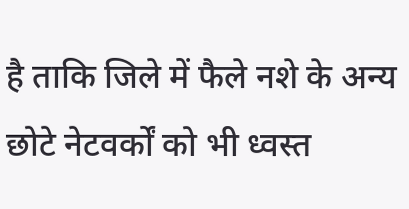है ताकि जिले में फैले नशे के अन्य छोटे नेटवर्कों को भी ध्वस्त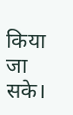किया जा सके।